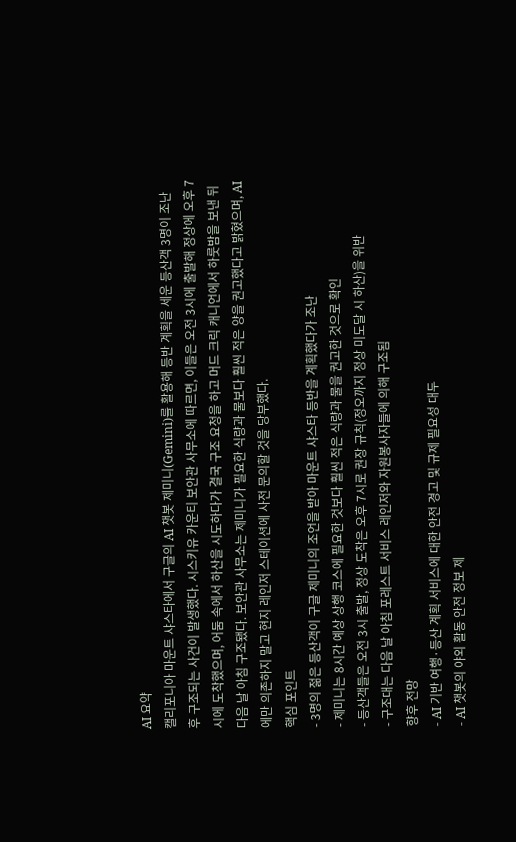AI 요약
캘리포니아 마운트 샤스타에서 구글의 AI 챗봇 제미니(Gemini)를 활용해 등반 계획을 세운 등산객 3명이 조난 후 구조되는 사건이 발생했다. 시스키유 카운티 보안관 사무소에 따르면, 이들은 오전 3시에 출발해 정상에 오후 7시에 도착했으며, 어둠 속에서 하산을 시도하다가 결국 구조 요청을 하고 머드 크릭 캐니언에서 하룻밤을 보낸 뒤 다음 날 아침 구조됐다. 보안관 사무소는 제미니가 필요한 식량과 물보다 훨씬 적은 양을 권고했다고 밝혔으며, AI에만 의존하지 말고 현지 레인저 스테이션에 사전 문의할 것을 당부했다.
핵심 포인트
- 3명의 젊은 등산객이 구글 제미니의 조언을 받아 마운트 샤스타 등반을 계획했다가 조난
- 제미니는 8시간 예상 상행 코스에 필요한 것보다 훨씬 적은 식량과 물을 권고한 것으로 확인
- 등산객들은 오전 3시 출발, 정상 도착은 오후 7시로 권장 규칙(정오까지 정상 미도달 시 하산)을 위반
- 구조대는 다음 날 아침 포레스트 서비스 레인저와 자원봉사자들에 의해 구조됨
향후 전망
- AI 기반 여행·등산 계획 서비스에 대한 안전 경고 및 규제 필요성 대두
- AI 챗봇의 야외 활동 안전 정보 제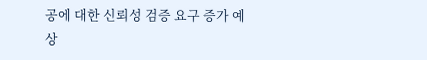공에 대한 신뢰성 검증 요구 증가 예상